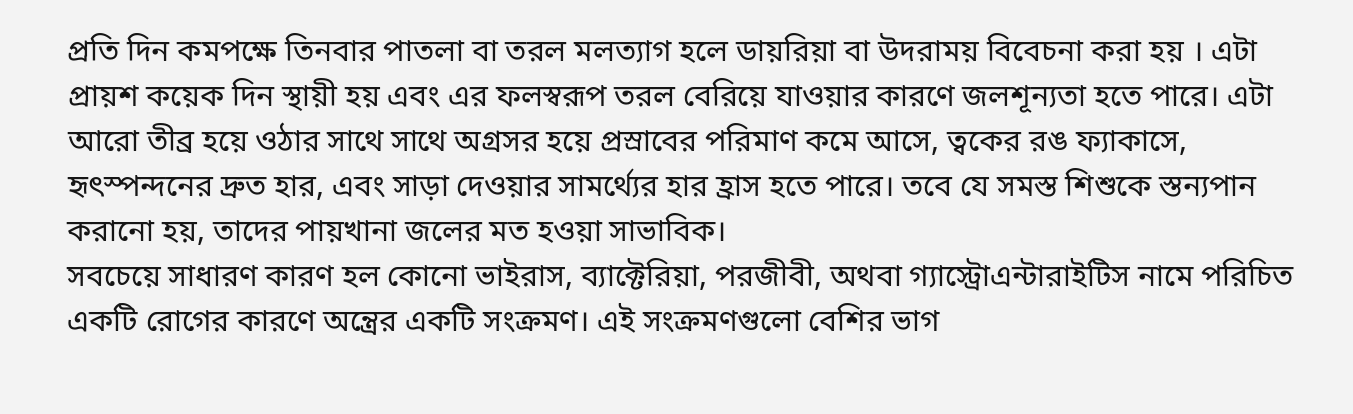প্রতি দিন কমপক্ষে তিনবার পাতলা বা তরল মলত্যাগ হলে ডায়রিয়া বা উদরাময় বিবেচনা করা হয় । এটা প্রায়শ কয়েক দিন স্থায়ী হয় এবং এর ফলস্বরূপ তরল বেরিয়ে যাওয়ার কারণে জলশূন্যতা হতে পারে। এটা আরো তীব্র হয়ে ওঠার সাথে সাথে অগ্রসর হয়ে প্রস্রাবের পরিমাণ কমে আসে, ত্বকের রঙ ফ্যাকাসে, হৃৎস্পন্দনের দ্রুত হার, এবং সাড়া দেওয়ার সামর্থ্যের হার হ্রাস হতে পারে। তবে যে সমস্ত শিশুকে স্তন্যপান করানো হয়, তাদের পায়খানা জলের মত হওয়া সাভাবিক।
সবচেয়ে সাধারণ কারণ হল কোনো ভাইরাস, ব্যাক্টেরিয়া, পরজীবী, অথবা গ্যাস্ট্রোএন্টারাইটিস নামে পরিচিত একটি রোগের কারণে অন্ত্রের একটি সংক্রমণ। এই সংক্রমণগুলো বেশির ভাগ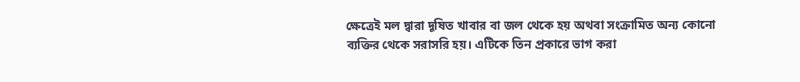ক্ষেত্রেই মল দ্বারা দূষিত খাবার বা জল থেকে হয় অথবা সংক্রামিত অন্য কোনো ব্যক্তির থেকে সরাসরি হয়। এটিকে তিন প্রকারে ভাগ করা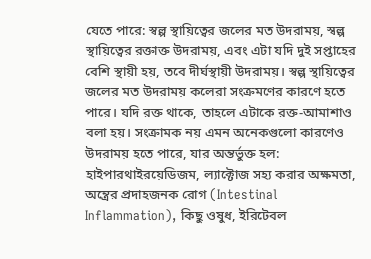যেতে পারে: স্বল্প স্থায়িত্বের জলের মত উদরাময়, স্বল্প স্থায়িত্বের রক্তাক্ত উদরাময়, এবং এটা যদি দুই সপ্তাহের বেশি স্থায়ী হয়, তবে দীর্ঘস্থায়ী উদরাময়। স্বল্প স্থায়িত্বের জলের মত উদরাময় কলেরা সংক্রমণের কারণে হতে পারে। যদি রক্ত থাকে, তাহলে এটাকে রক্ত-আমাশাও বলা হয়। সংক্রামক নয় এমন অনেকগুলো কারণেও উদরাময় হতে পারে, যার অন্তর্ভুক্ত হল: হাইপারথাইরয়েডিজম, ল্যাক্টোজ সহ্য করার অক্ষমতা, অন্ত্রের প্রদাহজনক রোগ (Intestinal Inflammation), কিছু ওষুধ, ইরিটেবল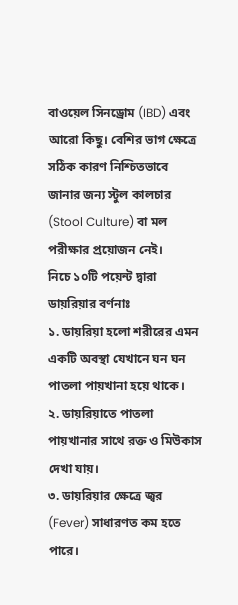বাওয়েল সিনড্রোম (IBD) এবং আরো কিছু। বেশির ভাগ ক্ষেত্রে সঠিক কারণ নিশ্চিতভাবে জানার জন্য স্টুল কালচার (Stool Culture) বা মল পরীক্ষার প্রয়োজন নেই।
নিচে ১০টি পয়েন্ট দ্বারা ডায়রিয়ার বর্ণনাঃ
১. ডায়রিয়া হলো শরীরের এমন একটি অবস্থা যেখানে ঘন ঘন পাতলা পায়খানা হয়ে থাকে।
২. ডায়রিয়াতে পাতলা পায়খানার সাথে রক্ত ও মিউকাস দেখা যায়।
৩. ডায়রিয়ার ক্ষেত্রে জ্বর (Fever) সাধারণত কম হতে পারে।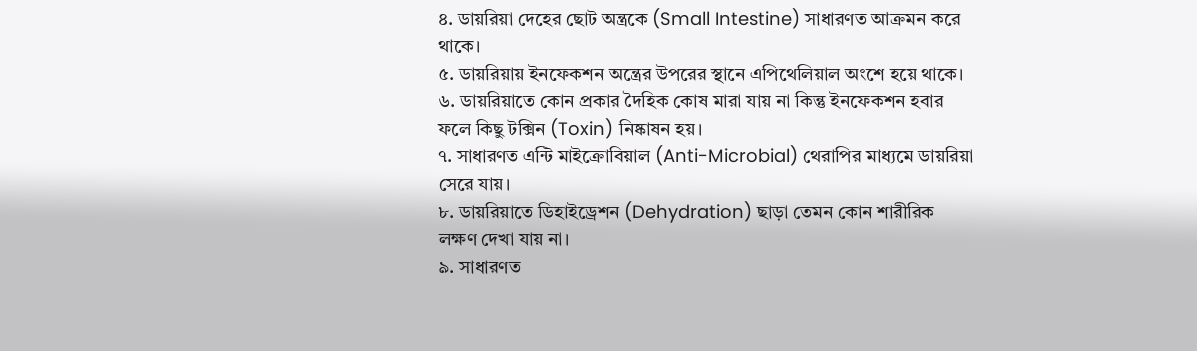৪. ডায়রিয়া দেহের ছোট অন্ত্রকে (Small Intestine) সাধারণত আক্রমন করে থাকে।
৫. ডায়রিয়ায় ইনফেকশন অন্ত্রের উপরের স্থানে এপিথেলিয়াল অংশে হয়ে থাকে।
৬. ডায়রিয়াতে কোন প্রকার দৈহিক কোষ মারা যায় না কিন্তু ইনফেকশন হবার ফলে কিছু টক্সিন (Toxin) নিষ্কাষন হয়।
৭. সাধারণত এন্টি মাইক্রোবিয়াল (Anti-Microbial) থেরাপির মাধ্যমে ডায়রিয়া সেরে যায়।
৮. ডায়রিয়াতে ডিহাইড্রেশন (Dehydration) ছাড়া তেমন কোন শারীরিক লক্ষণ দেখা যায় না।
৯. সাধারণত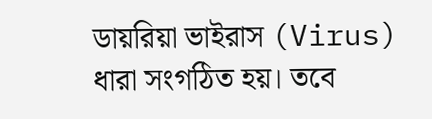ডায়রিয়া ভাইরাস (Virus) ধারা সংগঠিত হয়। তবে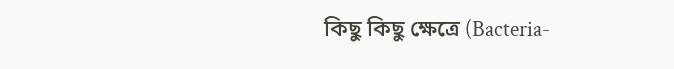কিছু কিছু ক্ষেত্রে (Bacteria-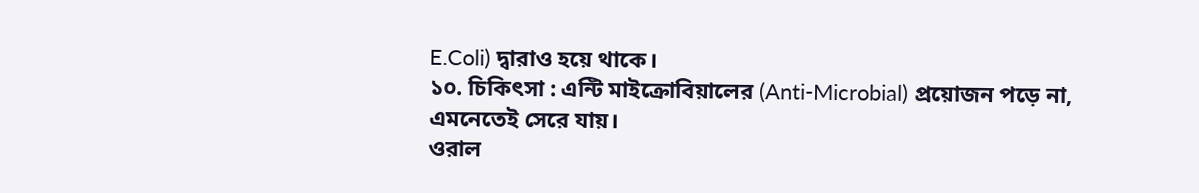E.Coli) দ্বারাও হয়ে থাকে।
১০. চিকিৎসা : এন্টি মাইক্রোবিয়ালের (Anti-Microbial) প্রয়োজন পড়ে না, এমনেতেই সেরে যায়।
ওরাল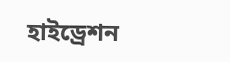হাইড্রেশন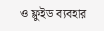ও ফ্লুইড ব্যবহার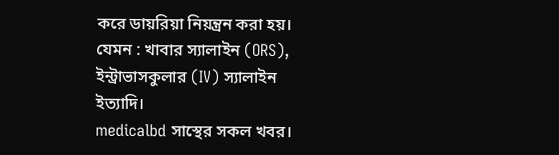করে ডায়রিয়া নিয়ন্ত্রন করা হয়। যেমন : খাবার স্যালাইন (ORS), ইন্ট্রাভাসকুলার (IV) স্যালাইন ইত্যাদি।
medicalbd সাস্থের সকল খবর।